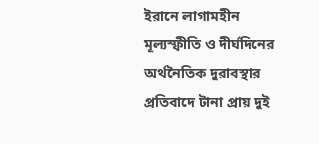ইরানে লাগামহীন মূল্যস্ফীতি ও দীর্ঘদিনের অর্থনৈতিক দুরাবস্থার প্রতিবাদে টানা প্রায় দুই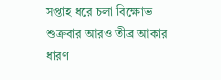সপ্তাহ ধরে চলা বিক্ষোভ শুক্রবার আরও তীব্র আকার ধারণ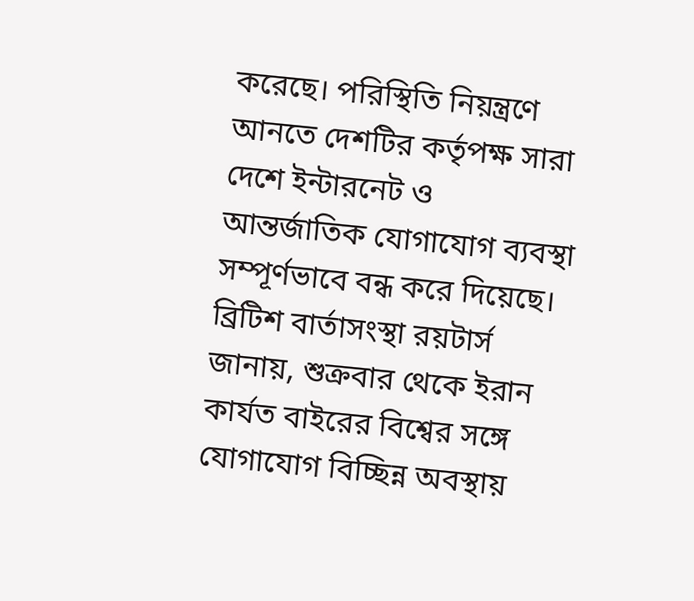করেছে। পরিস্থিতি নিয়ন্ত্রণে আনতে দেশটির কর্তৃপক্ষ সারা দেশে ইন্টারনেট ও আন্তর্জাতিক যোগাযোগ ব্যবস্থা সম্পূর্ণভাবে বন্ধ করে দিয়েছে।
ব্রিটিশ বার্তাসংস্থা রয়টার্স জানায়, শুক্রবার থেকে ইরান কার্যত বাইরের বিশ্বের সঙ্গে যোগাযোগ বিচ্ছিন্ন অবস্থায়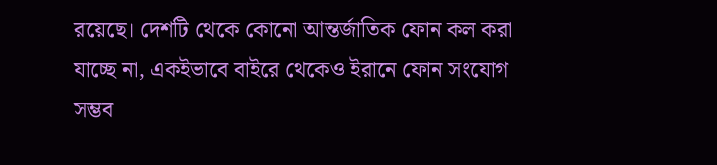রয়েছে। দেশটি থেকে কোনো আন্তর্জাতিক ফোন কল করা যাচ্ছে না, একইভাবে বাইরে থেকেও ইরানে ফোন সংযোগ সম্ভব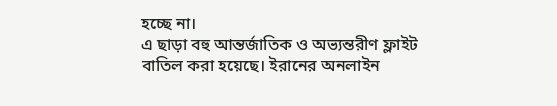হচ্ছে না।
এ ছাড়া বহু আন্তর্জাতিক ও অভ্যন্তরীণ ফ্লাইট বাতিল করা হয়েছে। ইরানের অনলাইন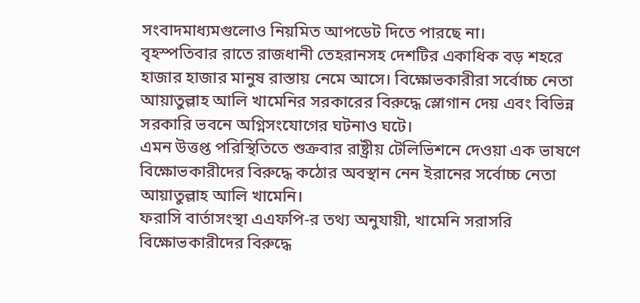সংবাদমাধ্যমগুলোও নিয়মিত আপডেট দিতে পারছে না।
বৃহস্পতিবার রাতে রাজধানী তেহরানসহ দেশটির একাধিক বড় শহরে হাজার হাজার মানুষ রাস্তায় নেমে আসে। বিক্ষোভকারীরা সর্বোচ্চ নেতা আয়াতুল্লাহ আলি খামেনির সরকারের বিরুদ্ধে স্লোগান দেয় এবং বিভিন্ন সরকারি ভবনে অগ্নিসংযোগের ঘটনাও ঘটে।
এমন উত্তপ্ত পরিস্থিতিতে শুক্রবার রাষ্ট্রীয় টেলিভিশনে দেওয়া এক ভাষণে বিক্ষোভকারীদের বিরুদ্ধে কঠোর অবস্থান নেন ইরানের সর্বোচ্চ নেতা আয়াতুল্লাহ আলি খামেনি।
ফরাসি বার্তাসংস্থা এএফপি-র তথ্য অনুযায়ী, খামেনি সরাসরি বিক্ষোভকারীদের বিরুদ্ধে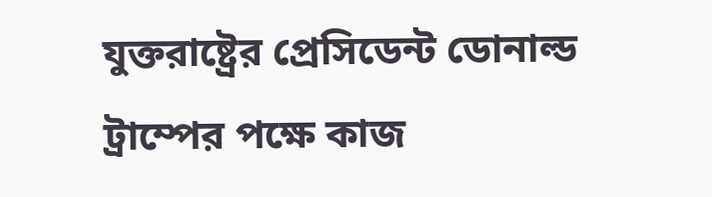যুক্তরাষ্ট্রের প্রেসিডেন্ট ডোনাল্ড ট্রাম্পের পক্ষে কাজ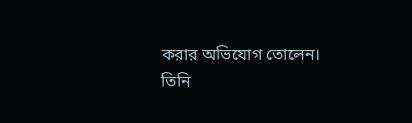করার অভিযোগ তোলেন।
তিনি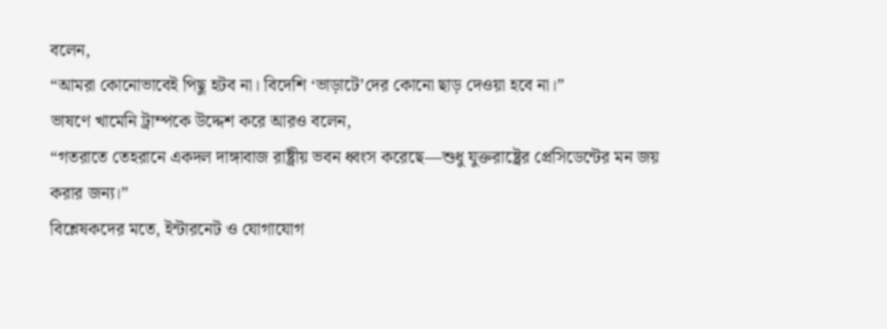বলেন,
“আমরা কোনোভাবেই পিছু হটব না। বিদেশি ‘ভাড়াটে’দের কোনো ছাড় দেওয়া হবে না।”
ভাষণে খামেনি ট্রাম্পকে উদ্দেশ করে আরও বলেন,
“গতরাতে তেহরানে একদল দাঙ্গাবাজ রাষ্ট্রীয় ভবন ধ্বংস করেছে—শুধু যুক্তরাষ্ট্রের প্রেসিডেন্টের মন জয় করার জন্য।”
বিশ্লেষকদের মতে, ইন্টারনেট ও যোগাযোগ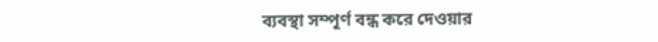ব্যবস্থা সম্পূর্ণ বন্ধ করে দেওয়ার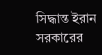সিদ্ধান্ত ইরান সরকারের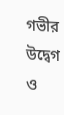গভীর উদ্বেগ ও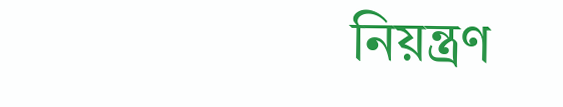নিয়ন্ত্রণ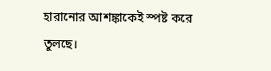হারানোর আশঙ্কাকেই স্পষ্ট করে তুলছে।